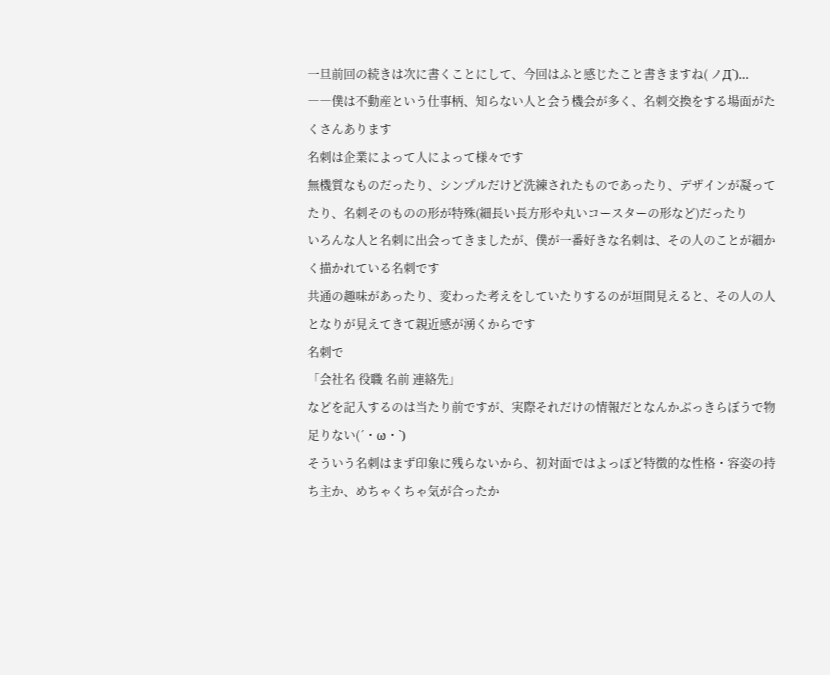一旦前回の続きは次に書くことにして、今回はふと感じたこと書きますね( ノД`)…
――僕は不動産という仕事柄、知らない人と会う機会が多く、名刺交換をする場面がたくさんあります
名刺は企業によって人によって様々です
無機質なものだったり、シンプルだけど洗練されたものであったり、デザインが凝ってたり、名刺そのものの形が特殊(細長い長方形や丸いコースターの形など)だったり
いろんな人と名刺に出会ってきましたが、僕が一番好きな名刺は、その人のことが細かく描かれている名刺です
共通の趣味があったり、変わった考えをしていたりするのが垣間見えると、その人の人となりが見えてきて親近感が湧くからです
名刺で
「会社名 役職 名前 連絡先」
などを記入するのは当たり前ですが、実際それだけの情報だとなんかぶっきらぼうで物足りない(´・ω・`)
そういう名刺はまず印象に残らないから、初対面ではよっぽど特徴的な性格・容姿の持ち主か、めちゃくちゃ気が合ったか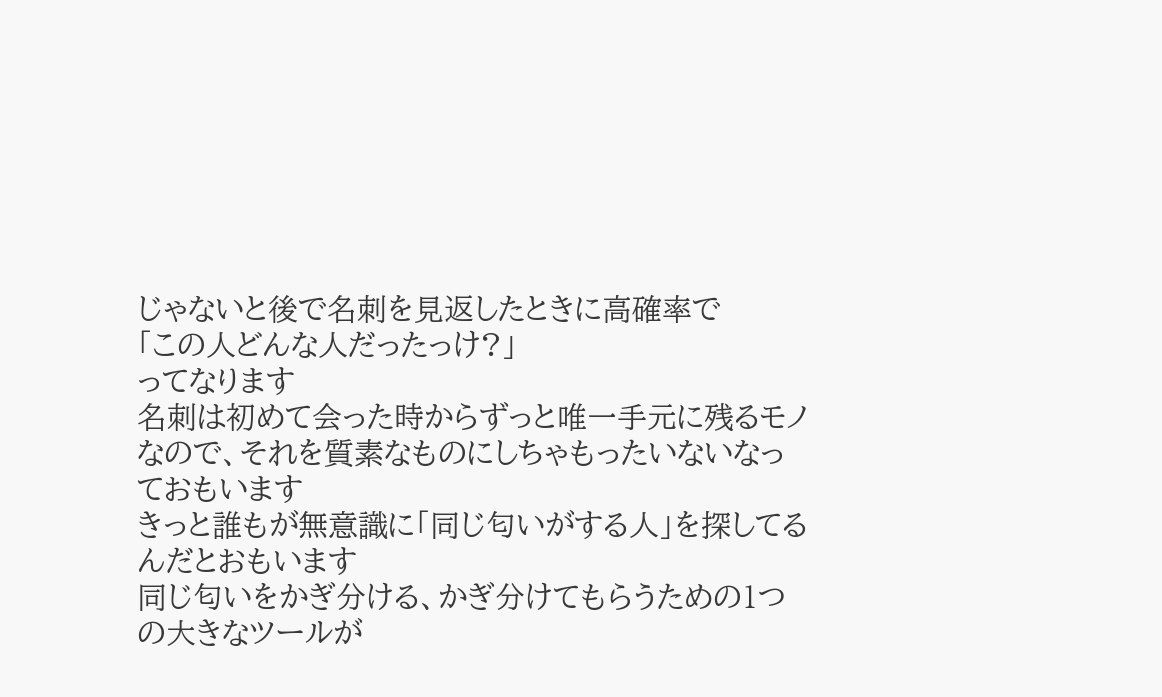じゃないと後で名刺を見返したときに高確率で
「この人どんな人だったっけ?」
ってなります
名刺は初めて会った時からずっと唯一手元に残るモノなので、それを質素なものにしちゃもったいないなっておもいます
きっと誰もが無意識に「同じ匂いがする人」を探してるんだとおもいます
同じ匂いをかぎ分ける、かぎ分けてもらうための1つの大きなツールが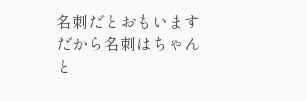名刺だとおもいます
だから名刺はちゃんと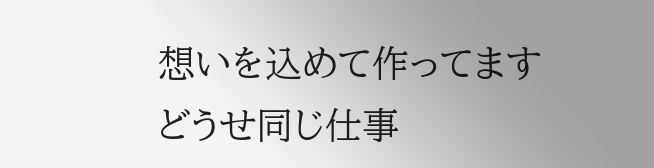想いを込めて作ってます
どうせ同じ仕事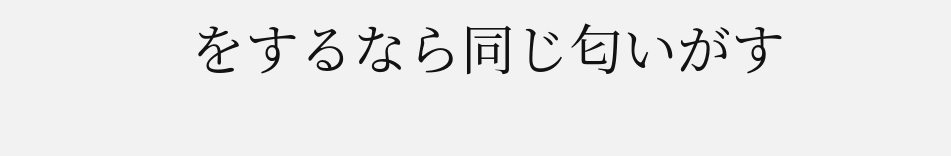をするなら同じ匂いがす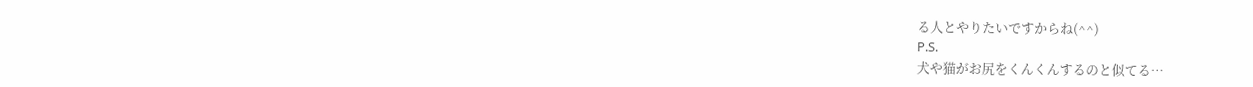る人とやりたいですからね(^^)
P.S.
犬や猫がお尻をくんくんするのと似てる…